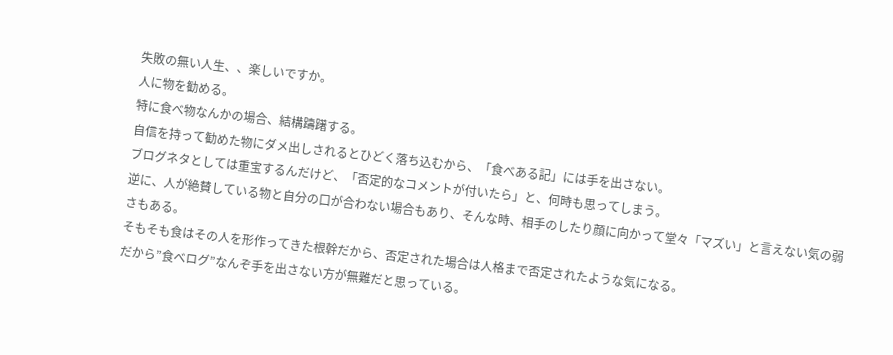失敗の無い人生、、楽しいですか。
人に物を勧める。
特に食べ物なんかの場合、結構躊躇する。
自信を持って勧めた物にダメ出しされるとひどく落ち込むから、「食べある記」には手を出さない。
ブログネタとしては重宝するんだけど、「否定的なコメントが付いたら」と、何時も思ってしまう。
逆に、人が絶賛している物と自分の口が合わない場合もあり、そんな時、相手のしたり顔に向かって堂々「マズい」と言えない気の弱さもある。
そもそも食はその人を形作ってきた根幹だから、否定された場合は人格まで否定されたような気になる。
だから”食べログ”なんぞ手を出さない方が無難だと思っている。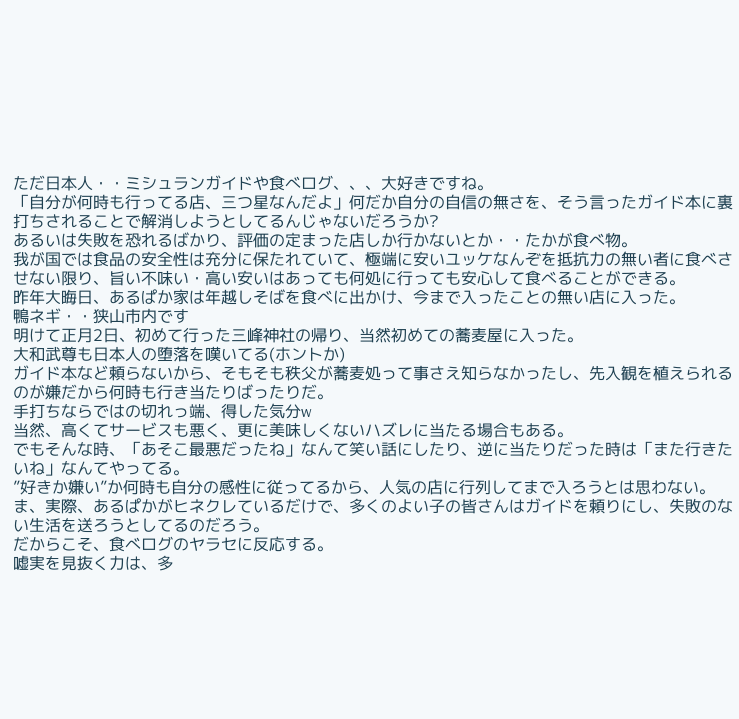ただ日本人・・ミシュランガイドや食べログ、、、大好きですね。
「自分が何時も行ってる店、三つ星なんだよ」何だか自分の自信の無さを、そう言ったガイド本に裏打ちされることで解消しようとしてるんじゃないだろうか?
あるいは失敗を恐れるばかり、評価の定まった店しか行かないとか・・たかが食べ物。
我が国では食品の安全性は充分に保たれていて、極端に安いユッケなんぞを抵抗力の無い者に食べさせない限り、旨い不味い・高い安いはあっても何処に行っても安心して食べることができる。
昨年大晦日、あるぱか家は年越しそばを食べに出かけ、今まで入ったことの無い店に入った。
鴨ネギ・・狭山市内です
明けて正月2日、初めて行った三峰神社の帰り、当然初めての蕎麦屋に入った。
大和武尊も日本人の堕落を嘆いてる(ホントか)
ガイド本など頼らないから、そもそも秩父が蕎麦処って事さえ知らなかったし、先入観を植えられるのが嫌だから何時も行き当たりばったりだ。
手打ちならではの切れっ端、得した気分w
当然、高くてサービスも悪く、更に美味しくないハズレに当たる場合もある。
でもそんな時、「あそこ最悪だったね」なんて笑い話にしたり、逆に当たりだった時は「また行きたいね」なんてやってる。
”好きか嫌い”か何時も自分の感性に従ってるから、人気の店に行列してまで入ろうとは思わない。
ま、実際、あるぱかがヒネクレているだけで、多くのよい子の皆さんはガイドを頼りにし、失敗のない生活を送ろうとしてるのだろう。
だからこそ、食べログのヤラセに反応する。
嘘実を見抜く力は、多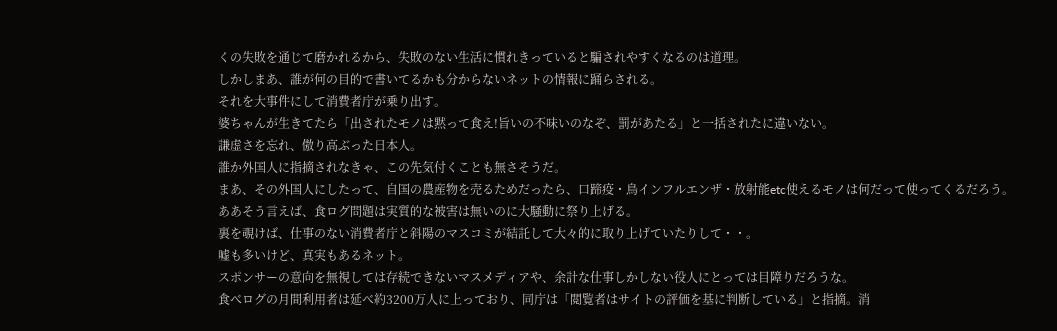くの失敗を通じて磨かれるから、失敗のない生活に慣れきっていると騙されやすくなるのは道理。
しかしまあ、誰が何の目的で書いてるかも分からないネットの情報に踊らされる。
それを大事件にして消費者庁が乗り出す。
婆ちゃんが生きてたら「出されたモノは黙って食え!旨いの不味いのなぞ、罰があたる」と一括されたに違いない。
謙虚さを忘れ、傲り高ぶった日本人。
誰か外国人に指摘されなきゃ、この先気付くことも無さそうだ。
まあ、その外国人にしたって、自国の農産物を売るためだったら、口蹄疫・鳥インフルエンザ・放射能etc使えるモノは何だって使ってくるだろう。
ああそう言えば、食ログ問題は実質的な被害は無いのに大騒動に祭り上げる。
裏を覗けば、仕事のない消費者庁と斜陽のマスコミが結託して大々的に取り上げていたりして・・。
嘘も多いけど、真実もあるネット。
スポンサーの意向を無視しては存続できないマスメディアや、余計な仕事しかしない役人にとっては目障りだろうな。
食べログの月間利用者は延べ約3200万人に上っており、同庁は「閲覧者はサイトの評価を基に判断している」と指摘。消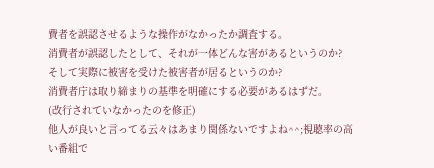費者を誤認させるような操作がなかったか調査する。
消費者が誤認したとして、それが一体どんな害があるというのか?
そして実際に被害を受けた被害者が居るというのか?
消費者庁は取り締まりの基準を明確にする必要があるはずだ。
(改行されていなかったのを修正)
他人が良いと言ってる云々はあまり関係ないですよね^^;視聴率の高い番組で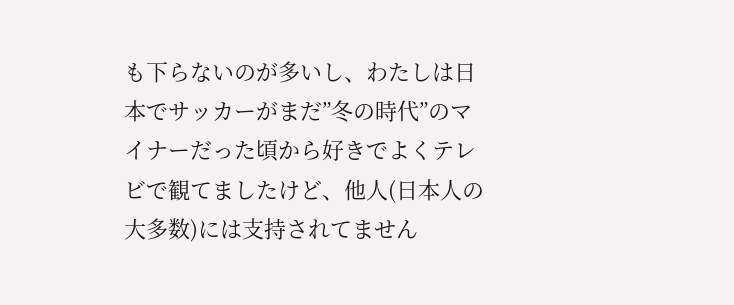も下らないのが多いし、わたしは日本でサッカーがまだ”冬の時代”のマイナーだった頃から好きでよくテレビで観てましたけど、他人(日本人の大多数)には支持されてません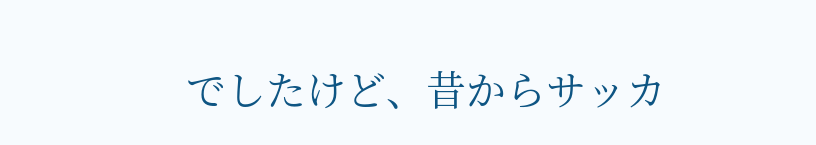でしたけど、昔からサッカ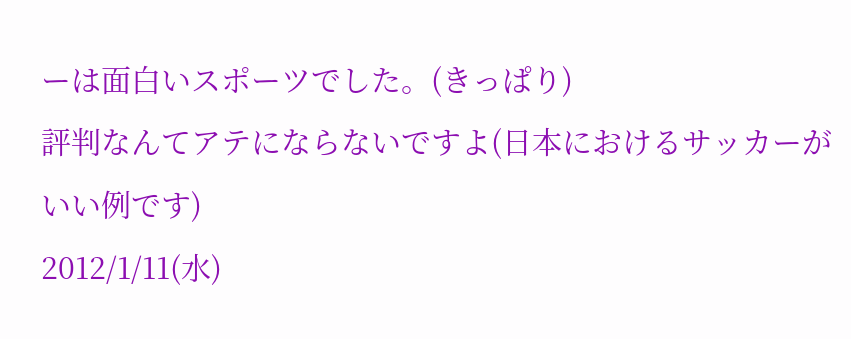ーは面白いスポーツでした。(きっぱり)
評判なんてアテにならないですよ(日本におけるサッカーがいい例です)
2012/1/11(水)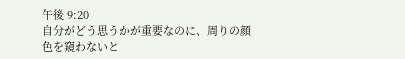午後 9:20
自分がどう思うかが重要なのに、周りの顔色を窺わないと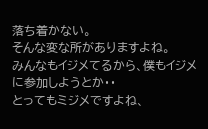落ち着かない。
そんな変な所がありますよね。
みんなもイジメてるから、僕もイジメに参加しようとか・・
とってもミジメですよね、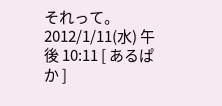それって。
2012/1/11(水) 午後 10:11 [ あるぱか ]